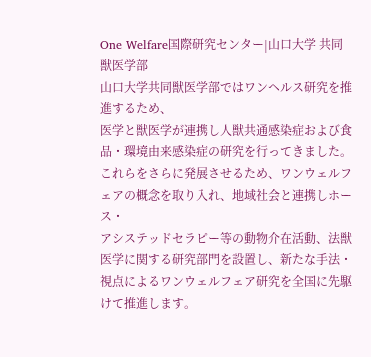One Welfare国際研究センター|山口大学 共同獣医学部
山口大学共同獣医学部ではワンヘルス研究を推進するため、
医学と獣医学が連携し人獣共通感染症および食品・環境由来感染症の研究を行ってきました。
これらをさらに発展させるため、ワンウェルフェアの概念を取り入れ、地域社会と連携しホース・
アシステッドセラピー等の動物介在活動、法獣医学に関する研究部門を設置し、新たな手法・
視点によるワンウェルフェア研究を全国に先駆けて推進します。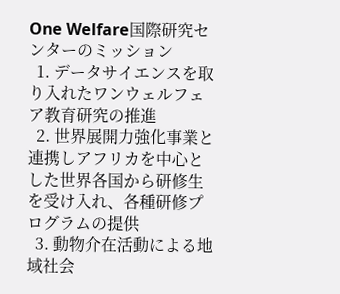One Welfare国際研究センターのミッション
  1. データサイエンスを取り入れたワンウェルフェア教育研究の推進
  2. 世界展開力強化事業と連携しアフリカを中心とした世界各国から研修生を受け入れ、各種研修プログラムの提供
  3. 動物介在活動による地域社会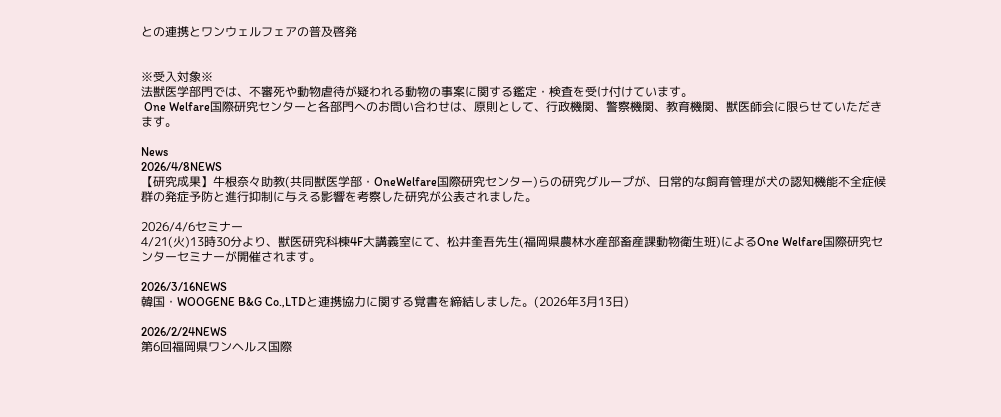との連携とワンウェルフェアの普及啓発


※受入対象※
法獣医学部門では、不審死や動物虐待が疑われる動物の事案に関する鑑定・検査を受け付けています。
 One Welfare国際研究センターと各部門へのお問い合わせは、原則として、行政機関、警察機関、教育機関、獣医師会に限らせていただきます。

News
2026/4/8NEWS
【研究成果】牛根奈々助教(共同獣医学部・OneWelfare国際研究センター)らの研究グループが、日常的な飼育管理が犬の認知機能不全症候群の発症予防と進行抑制に与える影響を考察した研究が公表されました。

2026/4/6セミナー
4/21(火)13時30分より、獣医研究科棟4F⼤講義室にて、松井奎吾先生(福岡県農林⽔産部畜産課動物衛⽣班)によるOne Welfare国際研究センターセミナーが開催されます。

2026/3/16NEWS
韓国・WOOGENE B&G Co.,LTDと連携協力に関する覚書を締結しました。(2026年3月13日)

2026/2/24NEWS
第6回福岡県ワンヘルス国際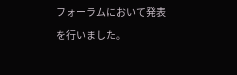フォーラムにおいて発表を行いました。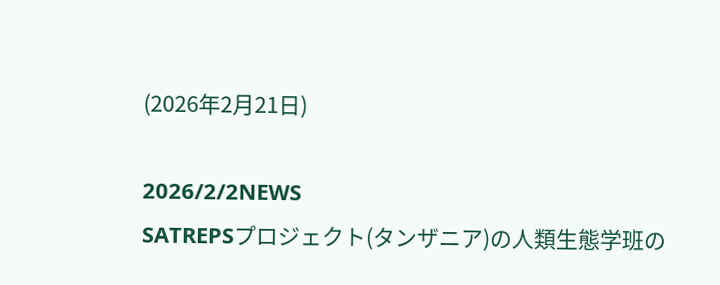(2026年2月21日)

2026/2/2NEWS
SATREPSプロジェクト(タンザニア)の人類生態学班の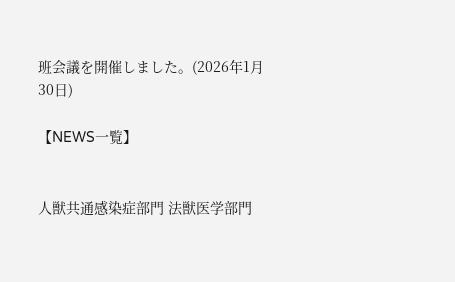班会議を開催しました。(2026年1月30日)

【NEWS一覧】


人獣共通感染症部門 法獣医学部門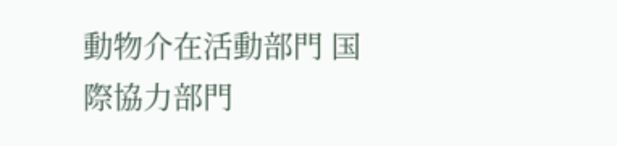動物介在活動部門 国際協力部門